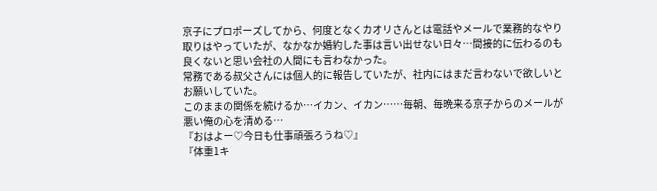京子にプロポーズしてから、何度となくカオリさんとは電話やメールで業務的なやり取りはやっていたが、なかなか婚約した事は言い出せない日々…間接的に伝わるのも良くないと思い会社の人間にも言わなかった。
常務である叔父さんには個人的に報告していたが、社内にはまだ言わないで欲しいとお願いしていた。
このままの関係を続けるか…イカン、イカン……毎朝、毎晩来る京子からのメールが悪い俺の心を清める…
『おはよー♡今日も仕事頑張ろうね♡』
『体重1キ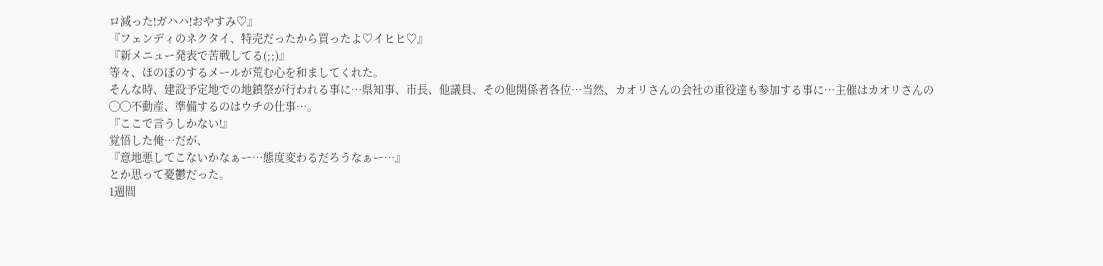ロ減った!ガハハ!おやすみ♡』
『フェンディのネクタイ、特売だったから買ったよ♡イヒヒ♡』
『新メニュー発表で苦戦してる(;;)』
等々、ほのぼのするメールが荒む心を和ましてくれた。
そんな時、建設予定地での地鎮祭が行われる事に…県知事、市長、他議員、その他関係者各位…当然、カオリさんの会社の重役達も参加する事に…主催はカオリさんの◯◯不動産、準備するのはウチの仕事…。
『ここで言うしかない!』
覚悟した俺…だが、
『意地悪してこないかなぁー…態度変わるだろうなぁー…』
とか思って憂鬱だった。
1週間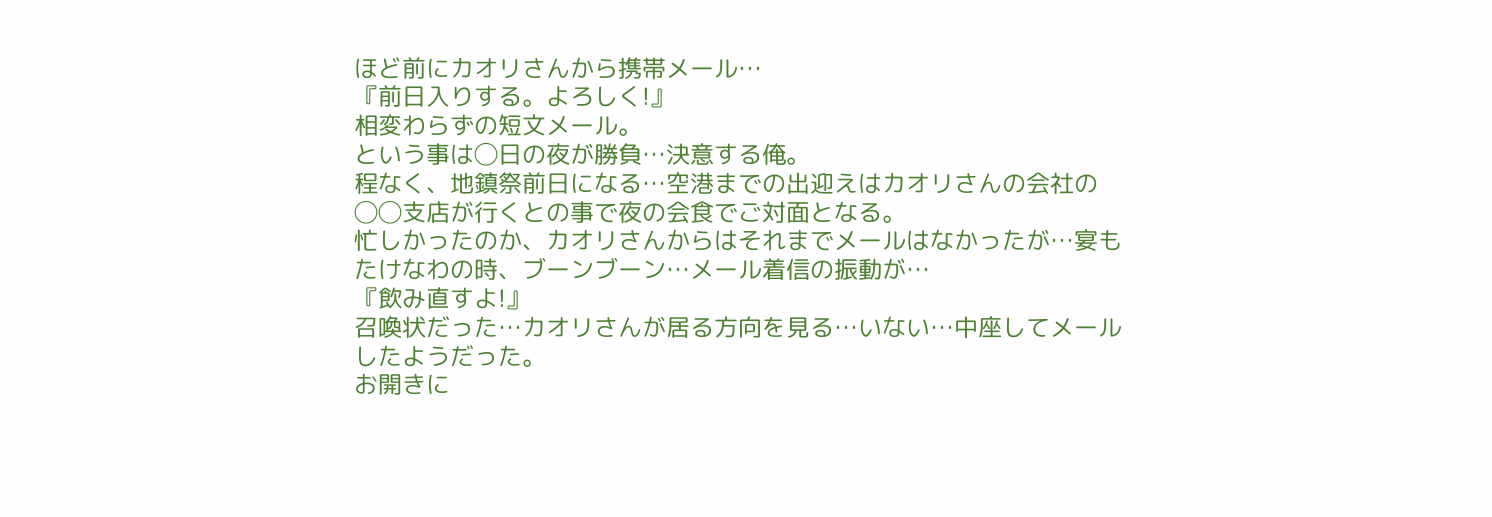ほど前にカオリさんから携帯メール…
『前日入りする。よろしく!』
相変わらずの短文メール。
という事は◯日の夜が勝負…決意する俺。
程なく、地鎮祭前日になる…空港までの出迎えはカオリさんの会社の◯◯支店が行くとの事で夜の会食でご対面となる。
忙しかったのか、カオリさんからはそれまでメールはなかったが…宴もたけなわの時、ブーンブーン…メール着信の振動が…
『飲み直すよ!』
召喚状だった…カオリさんが居る方向を見る…いない…中座してメールしたようだった。
お開きに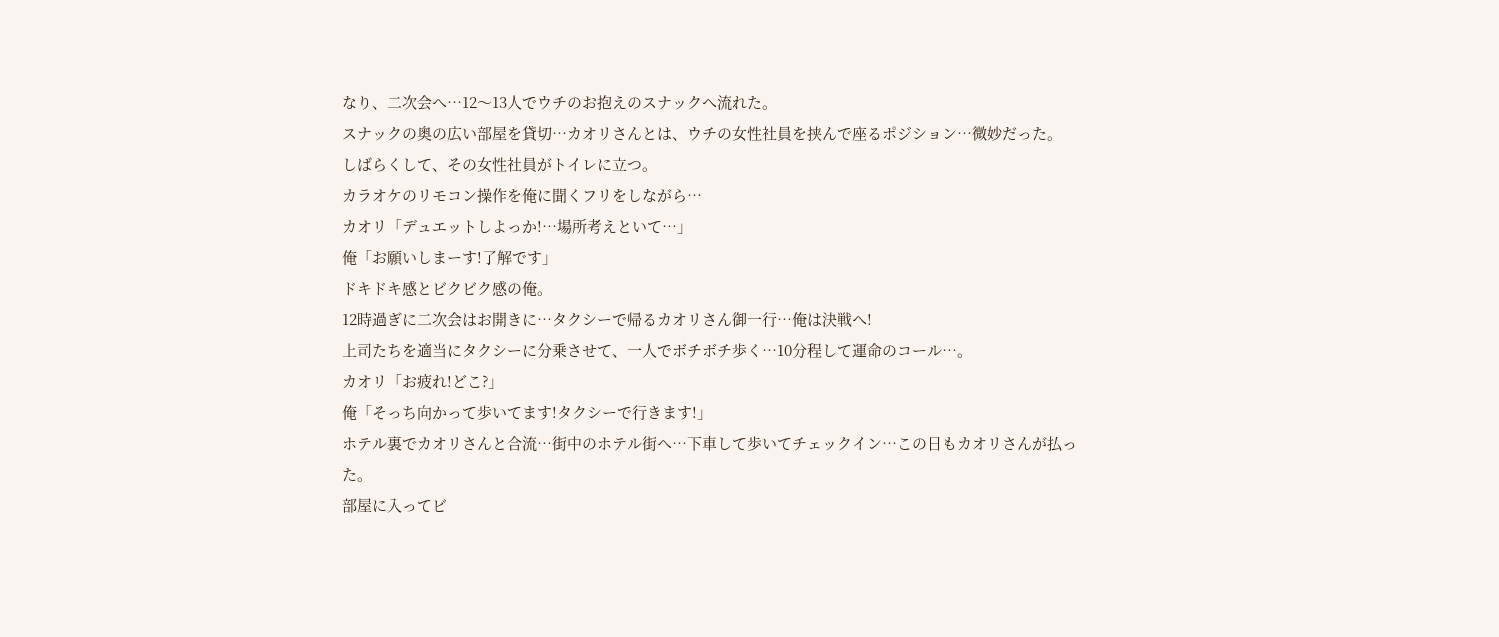なり、二次会へ…12〜13人でウチのお抱えのスナックへ流れた。
スナックの奥の広い部屋を貸切…カオリさんとは、ウチの女性社員を挟んで座るポジション…微妙だった。
しばらくして、その女性社員がトイレに立つ。
カラオケのリモコン操作を俺に聞くフリをしながら…
カオリ「デュエットしよっか!…場所考えといて…」
俺「お願いしまーす!了解です」
ドキドキ感とビクビク感の俺。
12時過ぎに二次会はお開きに…タクシーで帰るカオリさん御一行…俺は決戦へ!
上司たちを適当にタクシーに分乗させて、一人でボチボチ歩く…10分程して運命のコール…。
カオリ「お疲れ!どこ?」
俺「そっち向かって歩いてます!タクシーで行きます!」
ホテル裏でカオリさんと合流…街中のホテル街へ…下車して歩いてチェックイン…この日もカオリさんが払った。
部屋に入ってビ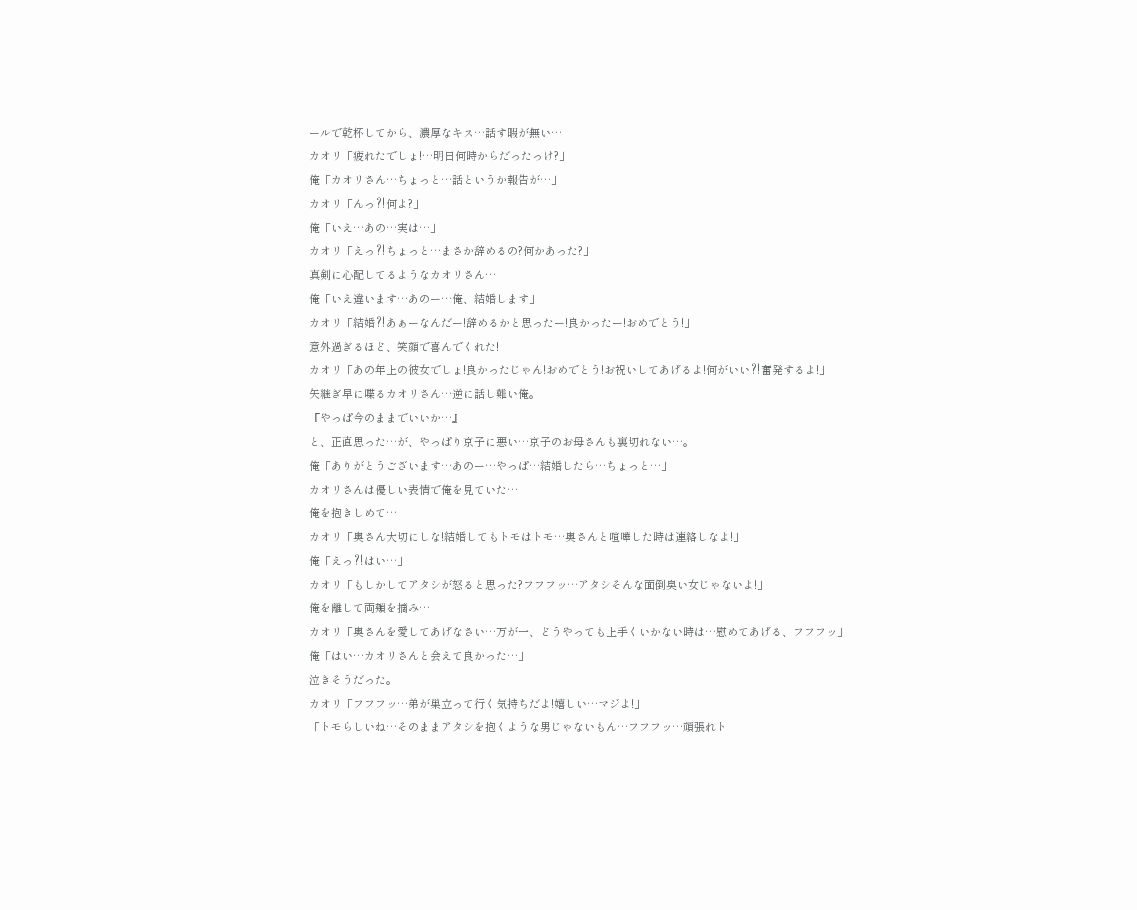ールで乾杯してから、濃厚なキス…話す暇が無い…
カオリ「疲れたでしょ!…明日何時からだったっけ?」
俺「カオリさん…ちょっと…話というか報告が…」
カオリ「んっ⁈何よ?」
俺「いえ…あの…実は…」
カオリ「えっ⁈ちょっと…まさか辞めるの?何かあった?」
真剣に心配してるようなカオリさん…
俺「いえ違います…あのー…俺、結婚します」
カオリ「結婚⁈あぁーなんだー!辞めるかと思ったー!良かったー!おめでとう!」
意外過ぎるほど、笑顔で喜んでくれた!
カオリ「あの年上の彼女でしょ!良かったじゃん!おめでとう!お祝いしてあげるよ!何がいい⁈奮発するよ!」
矢継ぎ早に喋るカオリさん…逆に話し難い俺。
『やっぱ今のままでいいか…』
と、正直思った…が、やっぱり京子に悪い…京子のお母さんも裏切れない…。
俺「ありがとうございます…あのー…やっぱ…結婚したら…ちょっと…」
カオリさんは優しい表情で俺を見ていた…
俺を抱きしめて…
カオリ「奥さん大切にしな!結婚してもトモはトモ…奥さんと喧嘩した時は連絡しなよ!」
俺「えっ⁈はい…」
カオリ「もしかしてアタシが怒ると思った?フフフッ…アタシそんな面倒臭い女じゃないよ!」
俺を離して両頬を摘み…
カオリ「奥さんを愛してあげなさい…万が一、どうやっても上手くいかない時は…慰めてあげる、フフフッ」
俺「はい…カオリさんと会えて良かった…」
泣きそうだった。
カオリ「フフフッ…弟が巣立って行く気持ちだよ!嬉しい…マジよ!」
「トモらしいね…そのままアタシを抱くような男じゃないもん…フフフッ…頑張れト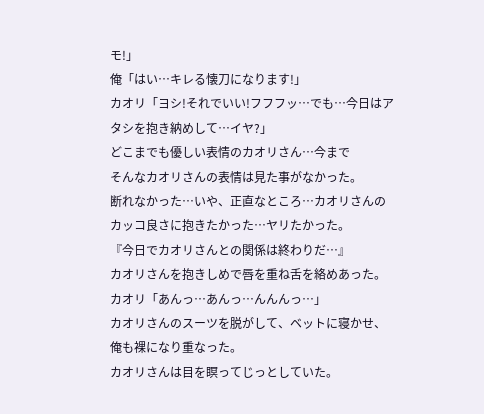モ!」
俺「はい…キレる懐刀になります!」
カオリ「ヨシ!それでいい!フフフッ…でも…今日はアタシを抱き納めして…イヤ?」
どこまでも優しい表情のカオリさん…今まで
そんなカオリさんの表情は見た事がなかった。
断れなかった…いや、正直なところ…カオリさんのカッコ良さに抱きたかった…ヤリたかった。
『今日でカオリさんとの関係は終わりだ…』
カオリさんを抱きしめで唇を重ね舌を絡めあった。
カオリ「あんっ…あんっ…んんんっ…」
カオリさんのスーツを脱がして、ベットに寝かせ、俺も裸になり重なった。
カオリさんは目を瞑ってじっとしていた。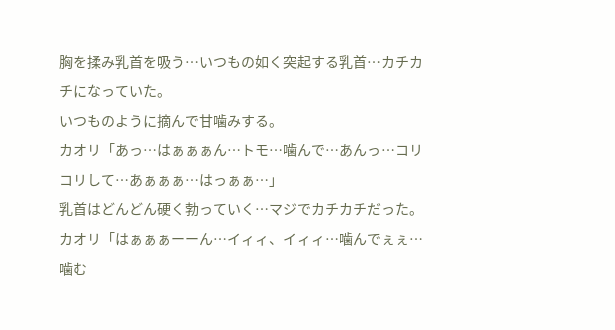胸を揉み乳首を吸う…いつもの如く突起する乳首…カチカチになっていた。
いつものように摘んで甘噛みする。
カオリ「あっ…はぁぁぁん…トモ…噛んで…あんっ…コリコリして…あぁぁぁ…はっぁぁ…」
乳首はどんどん硬く勃っていく…マジでカチカチだった。
カオリ「はぁぁぁーーん…イィィ、イィィ…噛んでぇぇ…噛む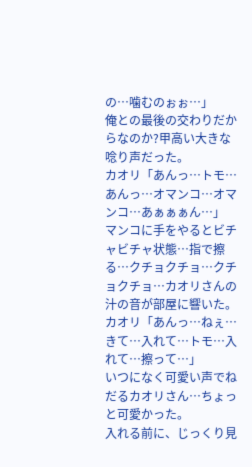の…噛むのぉぉ…」
俺との最後の交わりだからなのか?甲高い大きな唸り声だった。
カオリ「あんっ…トモ…あんっ…オマンコ…オマンコ…あぁぁぁん…」
マンコに手をやるとビチャビチャ状態…指で擦る…クチョクチョ…クチョクチョ…カオリさんの汁の音が部屋に響いた。
カオリ「あんっ…ねぇ…きて…入れて…トモ…入れて…擦って…」
いつになく可愛い声でねだるカオリさん…ちょっと可愛かった。
入れる前に、じっくり見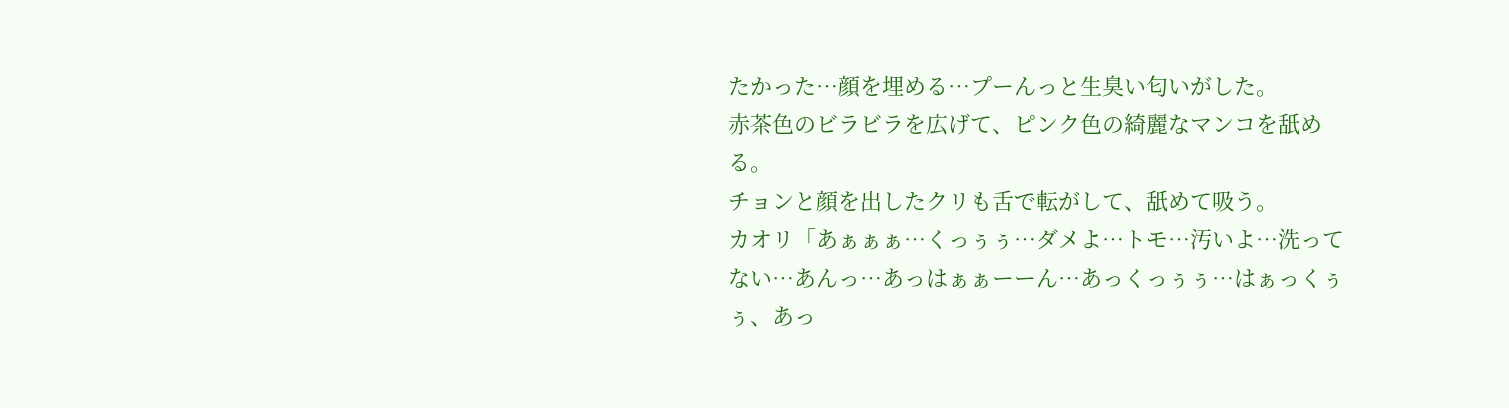たかった…顔を埋める…プーんっと生臭い匂いがした。
赤茶色のビラビラを広げて、ピンク色の綺麗なマンコを舐める。
チョンと顔を出したクリも舌で転がして、舐めて吸う。
カオリ「あぁぁぁ…くっぅぅ…ダメよ…トモ…汚いよ…洗ってない…あんっ…あっはぁぁーーん…あっくっぅぅ…はぁっくぅぅ、あっ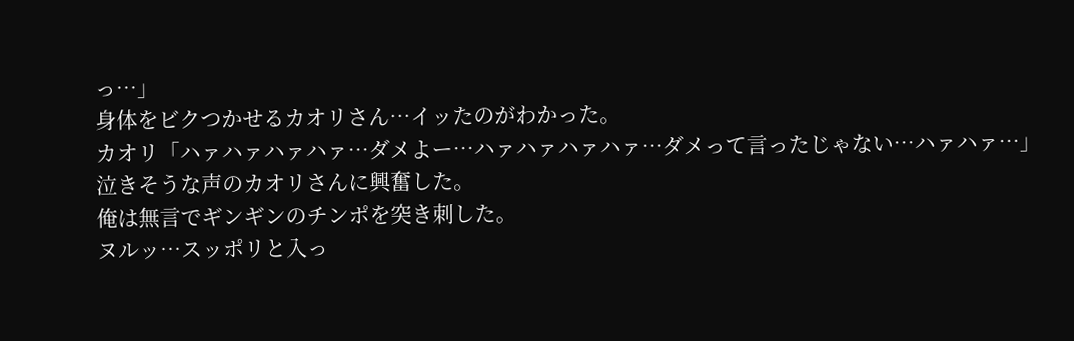っ…」
身体をビクつかせるカオリさん…イッたのがわかった。
カオリ「ハァハァハァハァ…ダメよー…ハァハァハァハァ…ダメって言ったじゃない…ハァハァ…」
泣きそうな声のカオリさんに興奮した。
俺は無言でギンギンのチンポを突き刺した。
ヌルッ…スッポリと入っ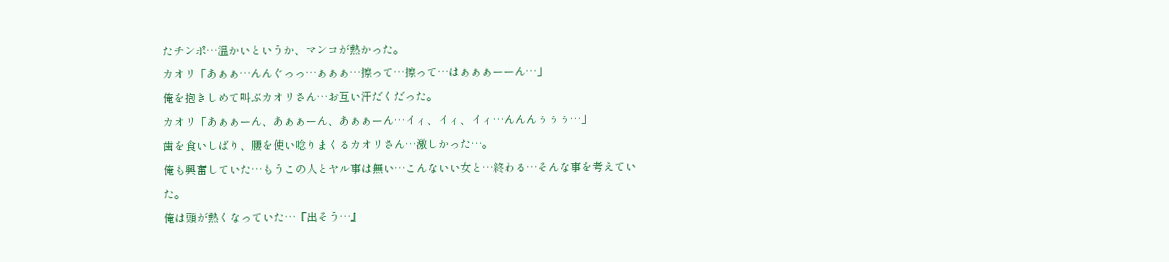たチンポ…温かいというか、マンコが熱かった。
カオリ「あぁぁ…んんぐっっ…ぁぁぁ…擦って…擦って…はぁぁぁーーん…」
俺を抱きしめて叫ぶカオリさん…お互い汗だくだった。
カオリ「あぁぁーん、あぁぁーん、あぁぁーん…イィ、イィ、イィ…んんんぅぅぅ…」
歯を食いしばり、腰を使い唸りまくるカオリさん…激しかった…。
俺も興奮していた…もうこの人とヤル事は無い…こんないい女と…終わる…そんな事を考えていた。
俺は頭が熱くなっていた…『出そう…』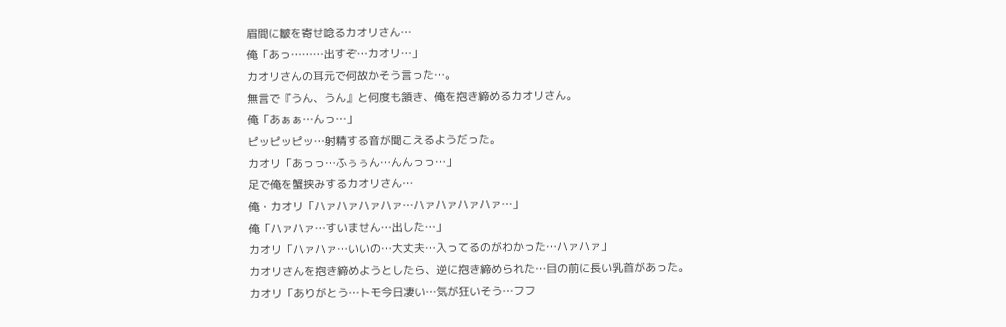眉間に皺を寄せ唸るカオリさん…
俺「あっ………出すぞ…カオリ…」
カオリさんの耳元で何故かそう言った…。
無言で『うん、うん』と何度も頷き、俺を抱き締めるカオリさん。
俺「あぁぁ…んっ…」
ピッピッピッ…射精する音が聞こえるようだった。
カオリ「あっっ…ふぅぅん…んんっっ…」
足で俺を蟹挟みするカオリさん…
俺・カオリ「ハァハァハァハァ…ハァハァハァハァ…」
俺「ハァハァ…すいません…出した…」
カオリ「ハァハァ…いいの…大丈夫…入ってるのがわかった…ハァハァ」
カオリさんを抱き締めようとしたら、逆に抱き締められた…目の前に長い乳首があった。
カオリ「ありがとう…トモ今日凄い…気が狂いそう…フフ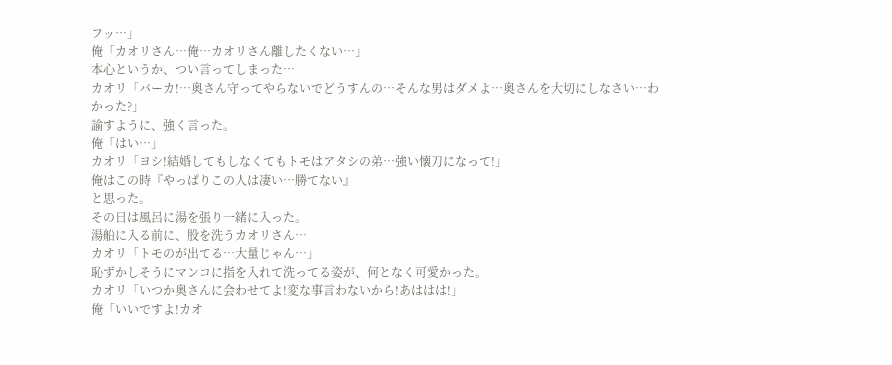フッ…」
俺「カオリさん…俺…カオリさん離したくない…」
本心というか、つい言ってしまった…
カオリ「バーカ!…奥さん守ってやらないでどうすんの…そんな男はダメよ…奥さんを大切にしなさい…わかった?」
諭すように、強く言った。
俺「はい…」
カオリ「ヨシ!結婚してもしなくてもトモはアタシの弟…強い懐刀になって!」
俺はこの時『やっぱりこの人は凄い…勝てない』
と思った。
その日は風呂に湯を張り一緒に入った。
湯船に入る前に、股を洗うカオリさん…
カオリ「トモのが出てる…大量じゃん…」
恥ずかしそうにマンコに指を入れて洗ってる姿が、何となく可愛かった。
カオリ「いつか奥さんに会わせてよ!変な事言わないから!あははは!」
俺「いいですよ!カオ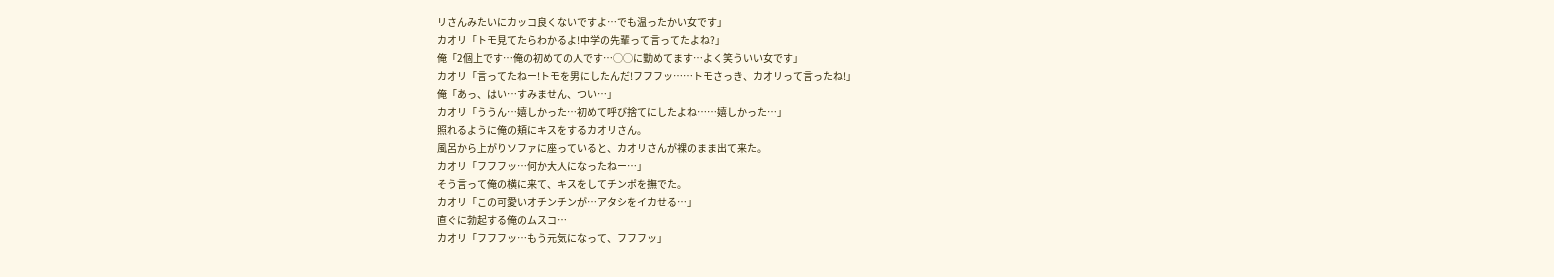リさんみたいにカッコ良くないですよ…でも温ったかい女です」
カオリ「トモ見てたらわかるよ!中学の先輩って言ってたよね?」
俺「2個上です…俺の初めての人です…◯◯に勤めてます…よく笑ういい女です」
カオリ「言ってたねー!トモを男にしたんだ!フフフッ……トモさっき、カオリって言ったね!」
俺「あっ、はい…すみません、つい…」
カオリ「ううん…嬉しかった…初めて呼び捨てにしたよね……嬉しかった…」
照れるように俺の頬にキスをするカオリさん。
風呂から上がりソファに座っていると、カオリさんが裸のまま出て来た。
カオリ「フフフッ…何か大人になったねー…」
そう言って俺の横に来て、キスをしてチンポを撫でた。
カオリ「この可愛いオチンチンが…アタシをイカせる…」
直ぐに勃起する俺のムスコ…
カオリ「フフフッ…もう元気になって、フフフッ」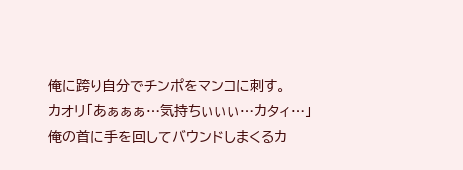俺に跨り自分でチンポをマンコに刺す。
カオリ「あぁぁぁ…気持ちぃぃぃ…カタィ…」
俺の首に手を回してバウンドしまくるカ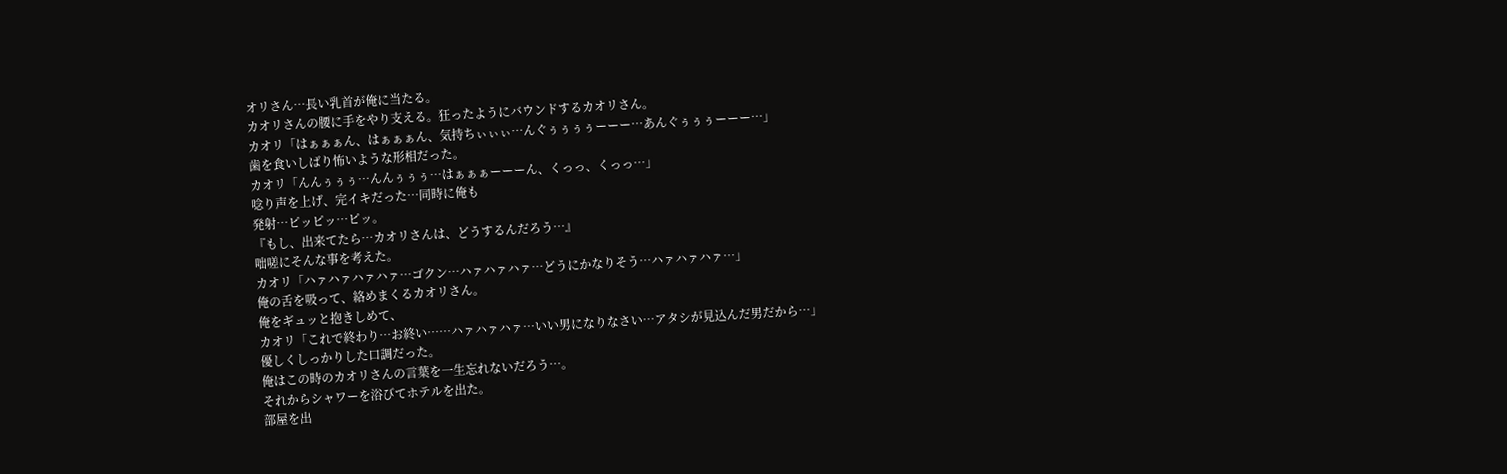オリさん…長い乳首が俺に当たる。
カオリさんの腰に手をやり支える。狂ったようにバウンドするカオリさん。
カオリ「はぁぁぁん、はぁぁぁん、気持ちぃぃぃ…んぐぅぅぅぅーーー…あんぐぅぅぅーーー…」
歯を食いしばり怖いような形相だった。
カオリ「んんぅぅぅ…んんぅぅぅ…はぁぁぁーーーん、くっっ、くっっ…」
唸り声を上げ、完イキだった…同時に俺も
発射…ピッピッ…ピッ。
『もし、出来てたら…カオリさんは、どうするんだろう…』
咄嗟にそんな事を考えた。
カオリ「ハァハァハァハァ…ゴクン…ハァハァハァ…どうにかなりそう…ハァハァハァ…」
俺の舌を吸って、絡めまくるカオリさん。
俺をギュッと抱きしめて、
カオリ「これで終わり…お終い……ハァハァハァ…いい男になりなさい…アタシが見込んだ男だから…」
優しくしっかりした口調だった。
俺はこの時のカオリさんの言葉を一生忘れないだろう…。
それからシャワーを浴びてホテルを出た。
部屋を出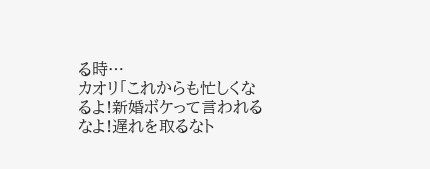る時…
カオリ「これからも忙しくなるよ!新婚ボケって言われるなよ!遅れを取るなト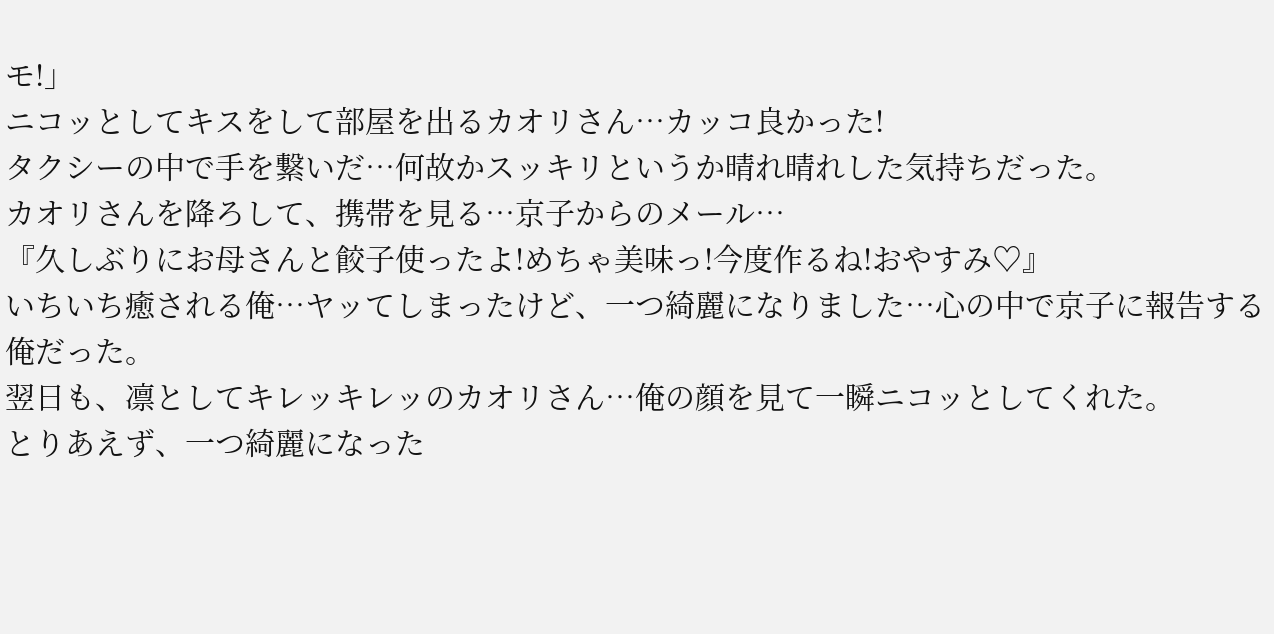モ!」
ニコッとしてキスをして部屋を出るカオリさん…カッコ良かった!
タクシーの中で手を繋いだ…何故かスッキリというか晴れ晴れした気持ちだった。
カオリさんを降ろして、携帯を見る…京子からのメール…
『久しぶりにお母さんと餃子使ったよ!めちゃ美味っ!今度作るね!おやすみ♡』
いちいち癒される俺…ヤッてしまったけど、一つ綺麗になりました…心の中で京子に報告する俺だった。
翌日も、凛としてキレッキレッのカオリさん…俺の顔を見て一瞬ニコッとしてくれた。
とりあえず、一つ綺麗になった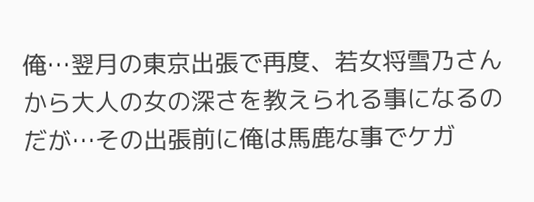俺…翌月の東京出張で再度、若女将雪乃さんから大人の女の深さを教えられる事になるのだが…その出張前に俺は馬鹿な事でケガ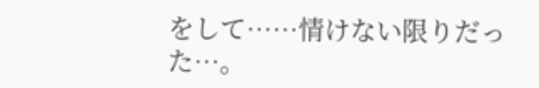をして……情けない限りだった…。